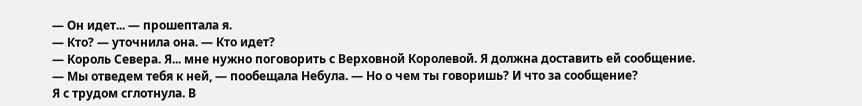— Он идет... — прошептала я.
— Кто? — уточнила она. — Кто идет?
— Король Севера. Я... мне нужно поговорить с Верховной Королевой. Я должна доставить ей сообщение.
— Мы отведем тебя к ней, — пообещала Небула. — Но о чем ты говоришь? И что за сообщение?
Я с трудом сглотнула. В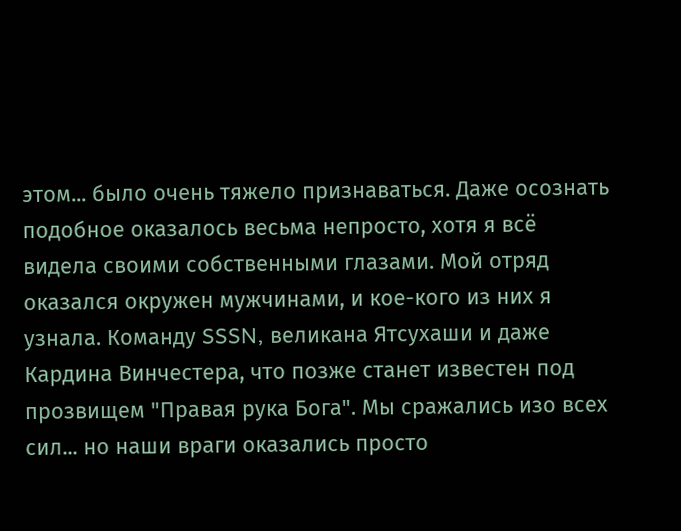этом... было очень тяжело признаваться. Даже осознать подобное оказалось весьма непросто, хотя я всё видела своими собственными глазами. Мой отряд оказался окружен мужчинами, и кое-кого из них я узнала. Команду SSSN, великана Ятсухаши и даже Кардина Винчестера, что позже станет известен под прозвищем "Правая рука Бога". Мы сражались изо всех сил... но наши враги оказались просто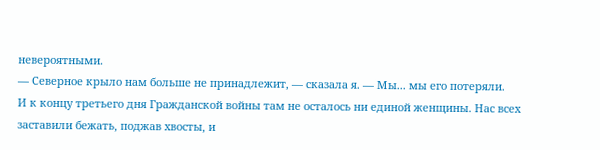невероятными.
— Северное крыло нам больше не принадлежит, — сказала я. — Мы... мы его потеряли.
И к концу третьего дня Гражданской войны там не осталось ни единой женщины. Нас всех заставили бежать, поджав хвосты, и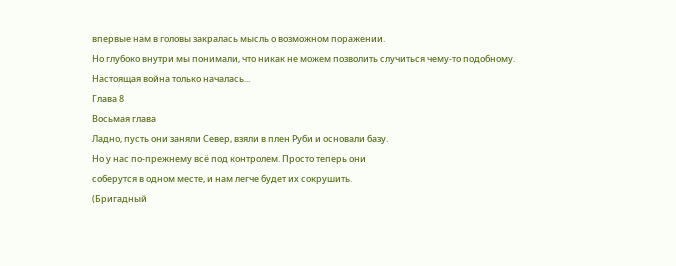впервые нам в головы закралась мысль о возможном поражении.
Но глубоко внутри мы понимали, что никак не можем позволить случиться чему-то подобному.
Настоящая война только началась...
Глава 8
Восьмая глава
Ладно, пусть они заняли Север, взяли в плен Руби и основали базу.
Но у нас по-прежнему всё под контролем. Просто теперь они
соберутся в одном месте, и нам легче будет их сокрушить.
(Бригадный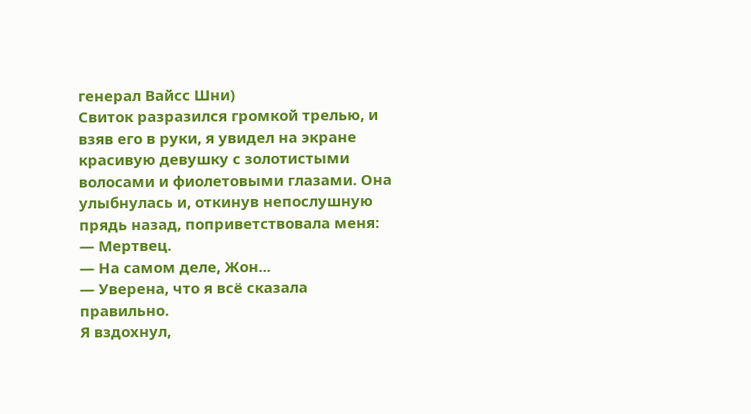генерал Вайсс Шни)
Свиток разразился громкой трелью, и взяв его в руки, я увидел на экране красивую девушку с золотистыми волосами и фиолетовыми глазами. Она улыбнулась и, откинув непослушную прядь назад, поприветствовала меня:
— Мертвец.
— На самом деле, Жон...
— Уверена, что я всё сказала правильно.
Я вздохнул,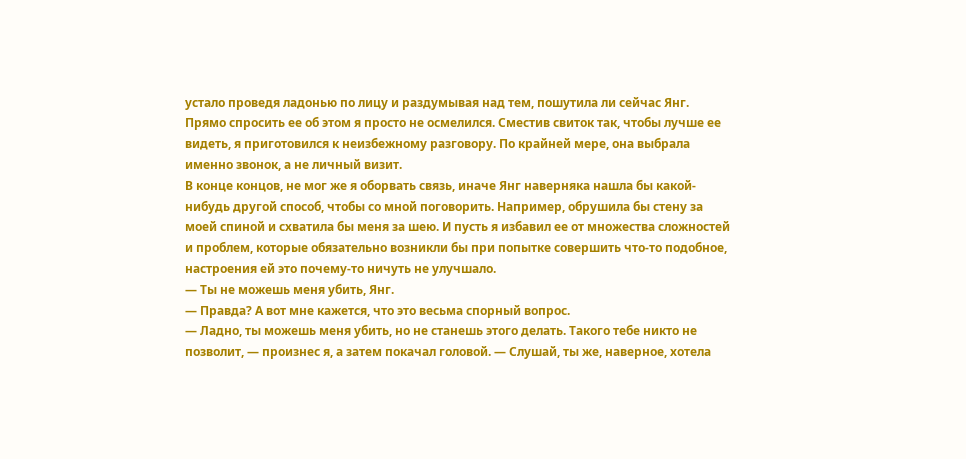устало проведя ладонью по лицу и раздумывая над тем, пошутила ли сейчас Янг. Прямо спросить ее об этом я просто не осмелился. Сместив свиток так, чтобы лучше ее видеть, я приготовился к неизбежному разговору. По крайней мере, она выбрала именно звонок, а не личный визит.
В конце концов, не мог же я оборвать связь, иначе Янг наверняка нашла бы какой-нибудь другой способ, чтобы со мной поговорить. Например, обрушила бы стену за моей спиной и схватила бы меня за шею. И пусть я избавил ее от множества сложностей и проблем, которые обязательно возникли бы при попытке совершить что-то подобное, настроения ей это почему-то ничуть не улучшало.
— Ты не можешь меня убить, Янг.
— Правда? А вот мне кажется, что это весьма спорный вопрос.
— Ладно, ты можешь меня убить, но не станешь этого делать. Такого тебе никто не позволит, — произнес я, а затем покачал головой. — Слушай, ты же, наверное, хотела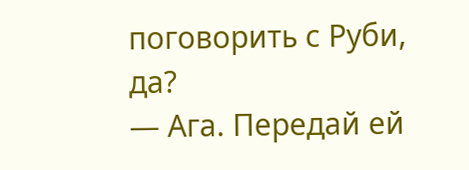поговорить с Руби, да?
— Ага. Передай ей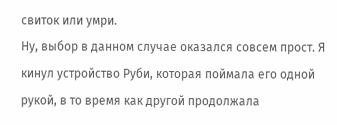свиток или умри.
Ну, выбор в данном случае оказался совсем прост. Я кинул устройство Руби, которая поймала его одной рукой, в то время как другой продолжала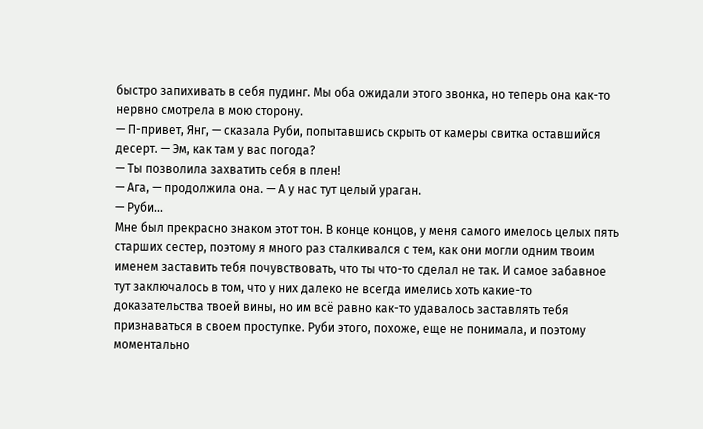быстро запихивать в себя пудинг. Мы оба ожидали этого звонка, но теперь она как-то нервно смотрела в мою сторону.
— П-привет, Янг, — сказала Руби, попытавшись скрыть от камеры свитка оставшийся десерт. — Эм, как там у вас погода?
— Ты позволила захватить себя в плен!
— Ага, — продолжила она. — А у нас тут целый ураган.
— Руби...
Мне был прекрасно знаком этот тон. В конце концов, у меня самого имелось целых пять старших сестер, поэтому я много раз сталкивался с тем, как они могли одним твоим именем заставить тебя почувствовать, что ты что-то сделал не так. И самое забавное тут заключалось в том, что у них далеко не всегда имелись хоть какие-то доказательства твоей вины, но им всё равно как-то удавалось заставлять тебя признаваться в своем проступке. Руби этого, похоже, еще не понимала, и поэтому моментально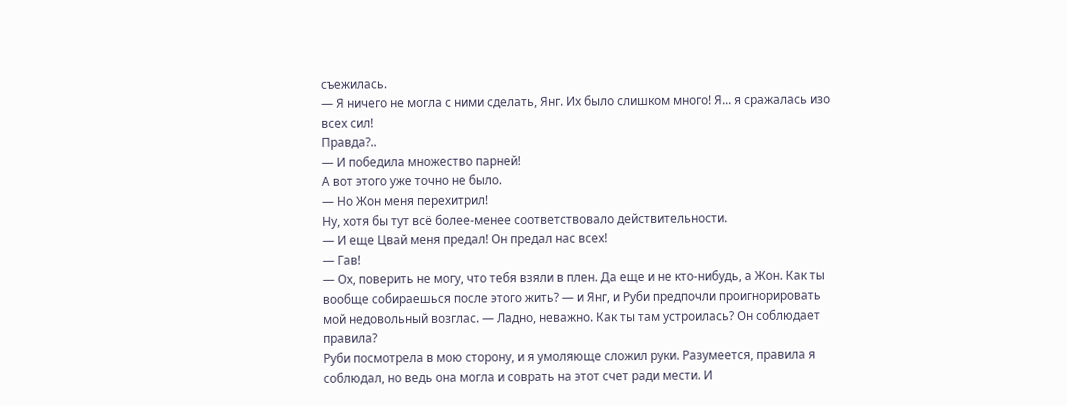съежилась.
— Я ничего не могла с ними сделать, Янг. Их было слишком много! Я... я сражалась изо всех сил!
Правда?..
— И победила множество парней!
А вот этого уже точно не было.
— Но Жон меня перехитрил!
Ну, хотя бы тут всё более-менее соответствовало действительности.
— И еще Цвай меня предал! Он предал нас всех!
— Гав!
— Ох, поверить не могу, что тебя взяли в плен. Да еще и не кто-нибудь, а Жон. Как ты вообще собираешься после этого жить? — и Янг, и Руби предпочли проигнорировать мой недовольный возглас. — Ладно, неважно. Как ты там устроилась? Он соблюдает правила?
Руби посмотрела в мою сторону, и я умоляюще сложил руки. Разумеется, правила я соблюдал, но ведь она могла и соврать на этот счет ради мести. И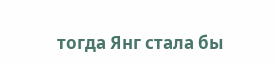тогда Янг стала бы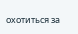охотиться за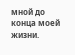мной до конца моей жизни.